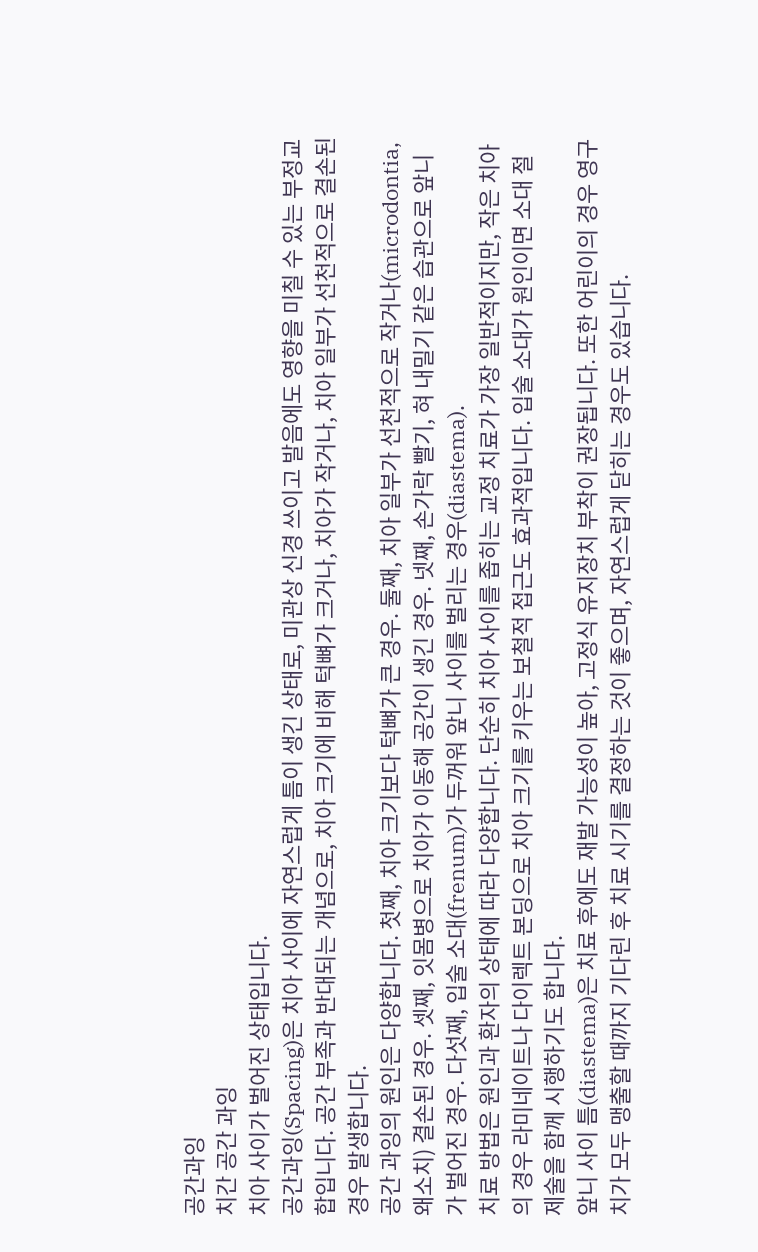공간과잉
치간 공간 과잉
치아 사이가 벌어진 상태입니다.
공간과잉(Spacing)은 치아 사이에 자연스럽게 틈이 생긴 상태로, 미관상 신경 쓰이고 발음에도 영향을 미칠 수 있는 부정교합입니다. 공간 부족과 반대되는 개념으로, 치아 크기에 비해 턱뼈가 크거나, 치아가 작거나, 치아 일부가 선천적으로 결손된 경우 발생합니다.
공간 과잉의 원인은 다양합니다. 첫째, 치아 크기보다 턱뼈가 큰 경우. 둘째, 치아 일부가 선천적으로 작거나(microdontia, 왜소치) 결손된 경우. 셋째, 잇몸병으로 치아가 이동해 공간이 생긴 경우. 넷째, 손가락 빨기, 혀 내밀기 같은 습관으로 앞니가 벌어진 경우. 다섯째, 입술 소대(frenum)가 두꺼워 앞니 사이를 벌리는 경우(diastema).
치료 방법은 원인과 환자의 상태에 따라 다양합니다. 단순히 치아 사이를 좁히는 교정 치료가 가장 일반적이지만, 작은 치아의 경우 라미네이트나 다이렉트 본딩으로 치아 크기를 키우는 보철적 접근도 효과적입니다. 입술 소대가 원인이면 소대 절제술을 함께 시행하기도 합니다.
앞니 사이 틈(diastema)은 치료 후에도 재발 가능성이 높아, 고정식 유지장치 부착이 권장됩니다. 또한 어린이의 경우 영구치가 모두 맹출할 때까지 기다린 후 치료 시기를 결정하는 것이 좋으며, 자연스럽게 닫히는 경우도 있습니다.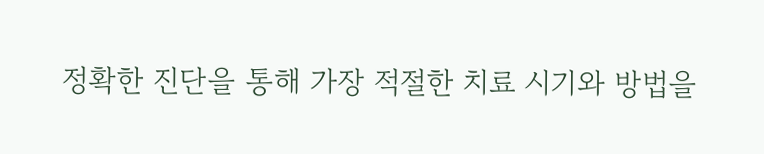정확한 진단을 통해 가장 적절한 치료 시기와 방법을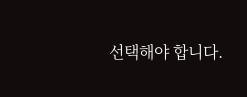선택해야 합니다.